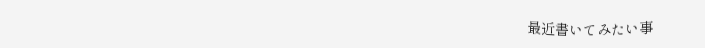最近書いてみたい事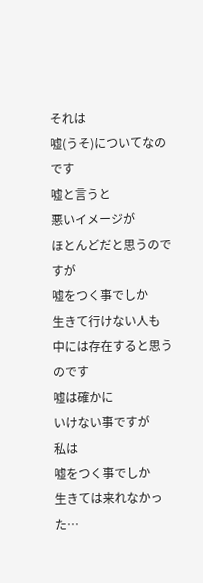それは
嘘(うそ)についてなのです
嘘と言うと
悪いイメージが
ほとんどだと思うのですが
嘘をつく事でしか
生きて行けない人も
中には存在すると思うのです
嘘は確かに
いけない事ですが
私は
嘘をつく事でしか
生きては来れなかった…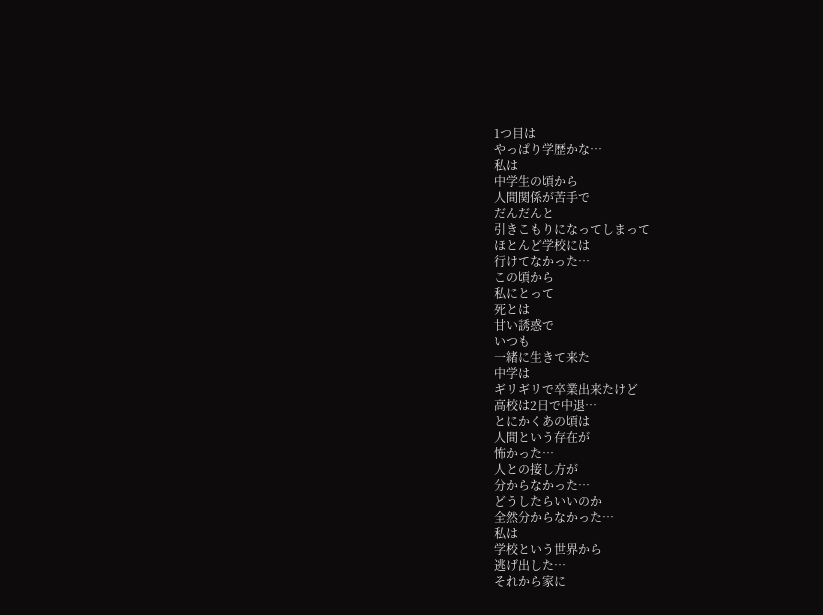1つ目は
やっぱり学歴かな…
私は
中学生の頃から
人間関係が苦手で
だんだんと
引きこもりになってしまって
ほとんど学校には
行けてなかった…
この頃から
私にとって
死とは
甘い誘惑で
いつも
一緒に生きて来た
中学は
ギリギリで卒業出来たけど
高校は2日で中退…
とにかくあの頃は
人間という存在が
怖かった…
人との接し方が
分からなかった…
どうしたらいいのか
全然分からなかった…
私は
学校という世界から
逃げ出した…
それから家に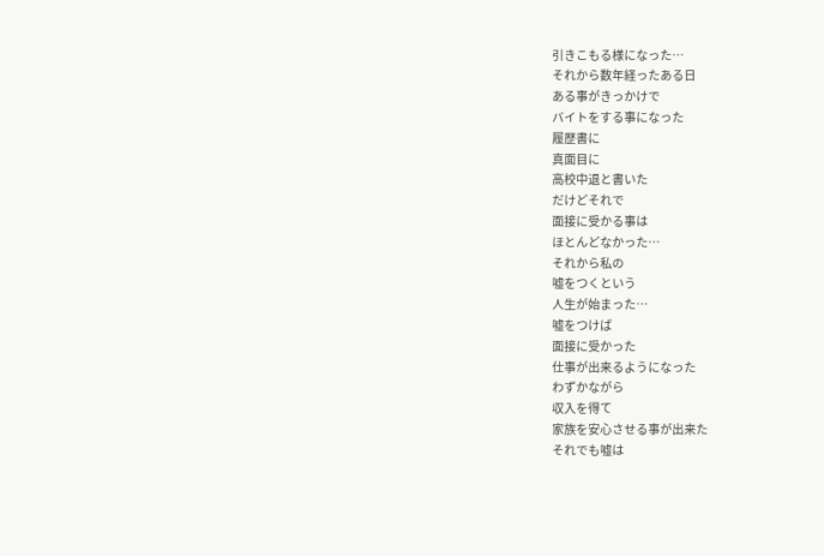引きこもる様になった…
それから数年経ったある日
ある事がきっかけで
バイトをする事になった
履歴書に
真面目に
高校中退と書いた
だけどそれで
面接に受かる事は
ほとんどなかった…
それから私の
嘘をつくという
人生が始まった…
嘘をつけば
面接に受かった
仕事が出来るようになった
わずかながら
収入を得て
家族を安心させる事が出来た
それでも嘘は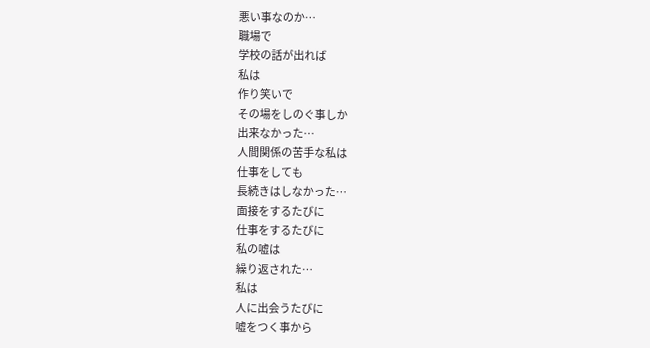悪い事なのか…
職場で
学校の話が出れば
私は
作り笑いで
その場をしのぐ事しか
出来なかった…
人間関係の苦手な私は
仕事をしても
長続きはしなかった…
面接をするたびに
仕事をするたびに
私の嘘は
繰り返された…
私は
人に出会うたびに
嘘をつく事から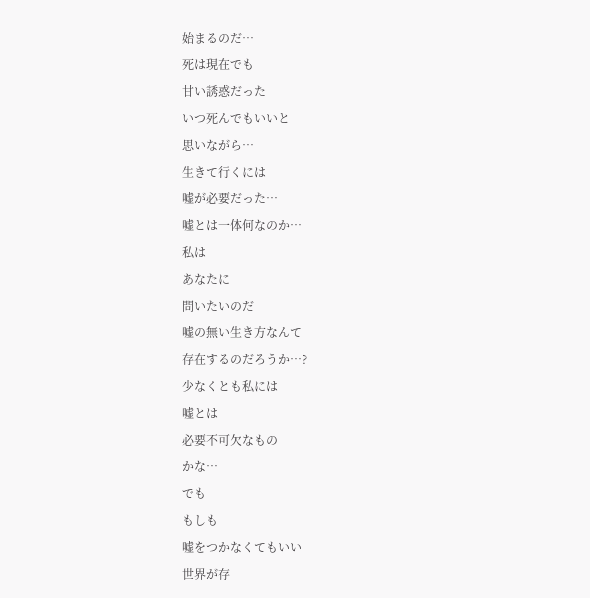始まるのだ…
死は現在でも
甘い誘惑だった
いつ死んでもいいと
思いながら…
生きて行くには
嘘が必要だった…
嘘とは一体何なのか…
私は
あなたに
問いたいのだ
嘘の無い生き方なんて
存在するのだろうか…?
少なくとも私には
嘘とは
必要不可欠なもの
かな…
でも
もしも
嘘をつかなくてもいい
世界が存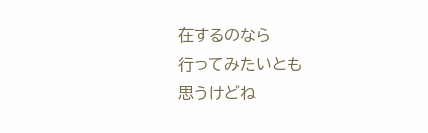在するのなら
行ってみたいとも
思うけどね